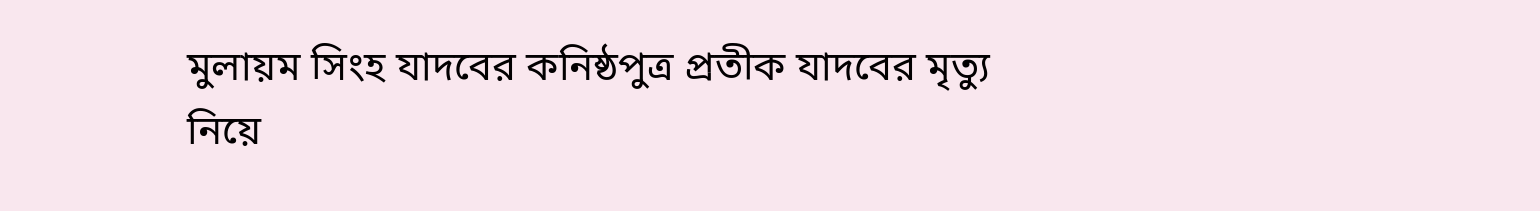মুলায়ম সিংহ যাদবের কনিষ্ঠপুত্র প্রতীক যাদবের মৃত্যু নিয়ে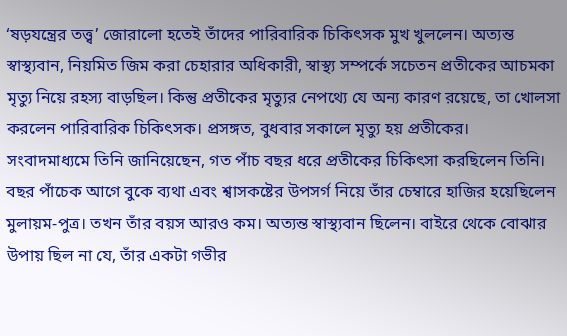‘ষড়যন্ত্রের তত্ত্ব’ জোরালো হতেই তাঁদের পারিবারিক চিকিৎসক মুখ খুললেন। অত্যন্ত স্বাস্থ্যবান, নিয়মিত জিম করা চেহারার অধিকারী, স্বাস্থ্য সম্পর্কে সচেতন প্রতীকের আচমকা মৃত্যু নিয়ে রহস্য বাড়ছিল। কিন্তু প্রতীকের মৃত্যুর নেপথ্যে যে অন্য কারণ রয়েছে, তা খোলসা করলেন পারিবারিক চিকিৎসক। প্রসঙ্গত, বুধবার সকালে মৃত্যু হয় প্রতীকের।
সংবাদমাধ্যমে তিনি জানিয়েছেন, গত পাঁচ বছর ধরে প্রতীকের চিকিৎসা করছিলেন তিনি। বছর পাঁচেক আগে বুকে ব্যথা এবং শ্বাসকষ্টের উপসর্গ নিয়ে তাঁর চেম্বারে হাজির হয়েছিলেন মুলায়ম-পুত্র। তখন তাঁর বয়স আরও কম। অত্যন্ত স্বাস্থ্যবান ছিলেন। বাইরে থেকে বোঝার উপায় ছিল না যে, তাঁর একটা গভীর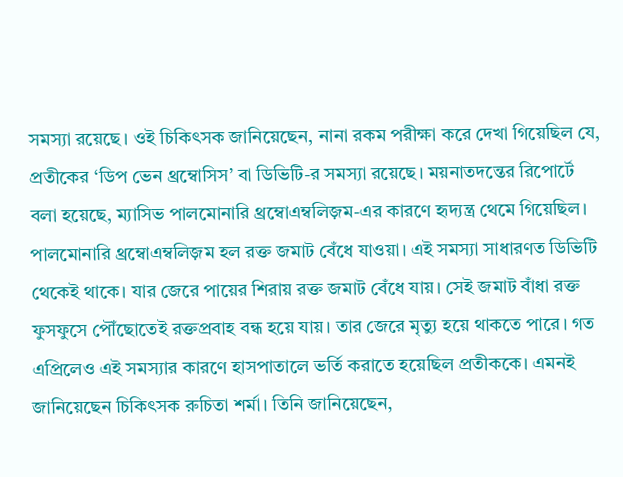সমস্যা রয়েছে। ওই চিকিৎসক জানিয়েছেন, নানা রকম পরীক্ষা করে দেখা গিয়েছিল যে, প্রতীকের ‘ডিপ ভেন থ্রম্বোসিস’ বা ডিভিটি-র সমস্যা রয়েছে। ময়নাতদন্তের রিপোর্টে বলা হয়েছে, ম্যাসিভ পালমোনারি থ্রম্বোএম্বলিজ়ম-এর কারণে হৃদ্যন্ত্র থেমে গিয়েছিল।
পালমোনারি থ্রম্বোএম্বলিজ়ম হল রক্ত জমাট বেঁধে যাওয়া। এই সমস্যা সাধারণত ডিভিটি থেকেই থাকে। যার জেরে পায়ের শিরায় রক্ত জমাট বেঁধে যায়। সেই জমাট বাঁধা রক্ত ফুসফুসে পৌঁছোতেই রক্তপ্রবাহ বন্ধ হয়ে যায়। তার জেরে মৃত্যু হয়ে থাকতে পারে। গত এপ্রিলেও এই সমস্যার কারণে হাসপাতালে ভর্তি করাতে হয়েছিল প্রতীককে। এমনই জানিয়েছেন চিকিৎসক রুচিতা শর্মা। তিনি জানিয়েছেন,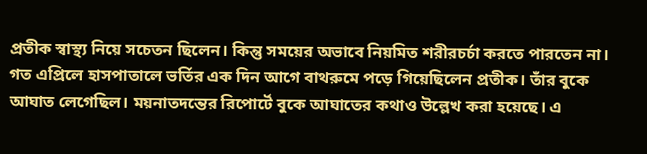প্রতীক স্বাস্থ্য নিয়ে সচেতন ছিলেন। কিন্তু সময়ের অভাবে নিয়মিত শরীরচর্চা করতে পারতেন না। গত এপ্রিলে হাসপাতালে ভর্তির এক দিন আগে বাথরুমে পড়ে গিয়েছিলেন প্রতীক। তাঁর বুকে আঘাত লেগেছিল। ময়নাতদন্তের রিপোর্টে বুকে আঘাতের কথাও উল্লেখ করা হয়েছে। এ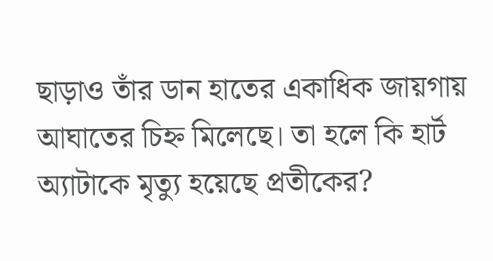ছাড়াও তাঁর ডান হাতের একাধিক জায়গায় আঘাতের চিহ্ন মিলেছে। তা হলে কি হার্ট অ্যাটাকে মৃত্যু হয়েছে প্রতীকের?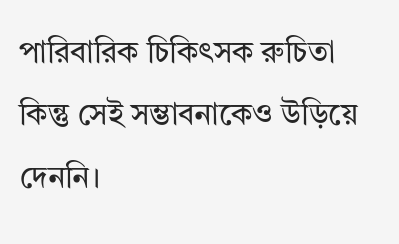পারিবারিক চিকিৎসক রুচিতা কিন্তু সেই সম্ভাবনাকেও উড়িয়ে দেননি।